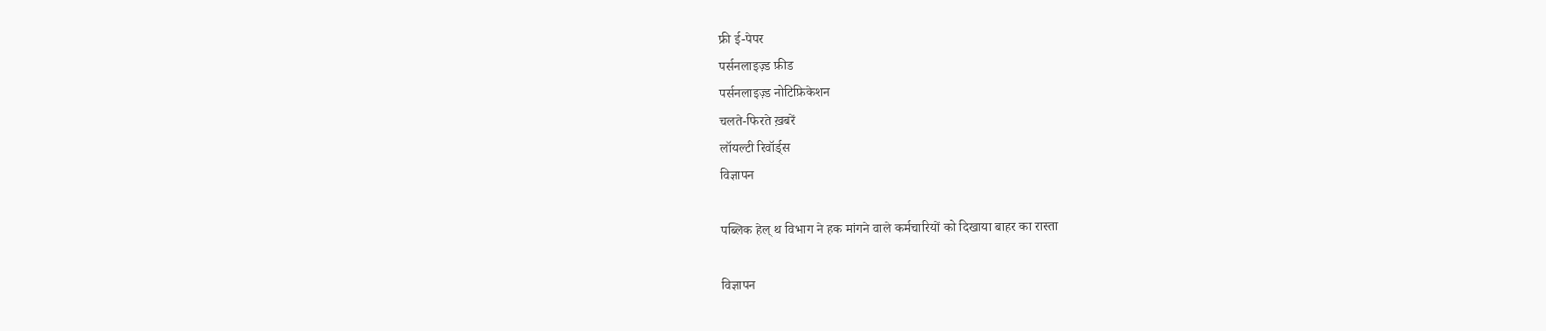फ्री ई-पेपर
पर्सनलाइज़्ड फ़ीड
पर्सनलाइज़्ड नोटिफ़िकेशन
चलते-फिरते ख़बरें
लॉयल्टी रिवॉर्ड्स
विज्ञापन

पब्लिक हेल् थ विभाग ने हक मांगने वाले कर्मचारियों को दिखाया बाहर का रास्ता

विज्ञापन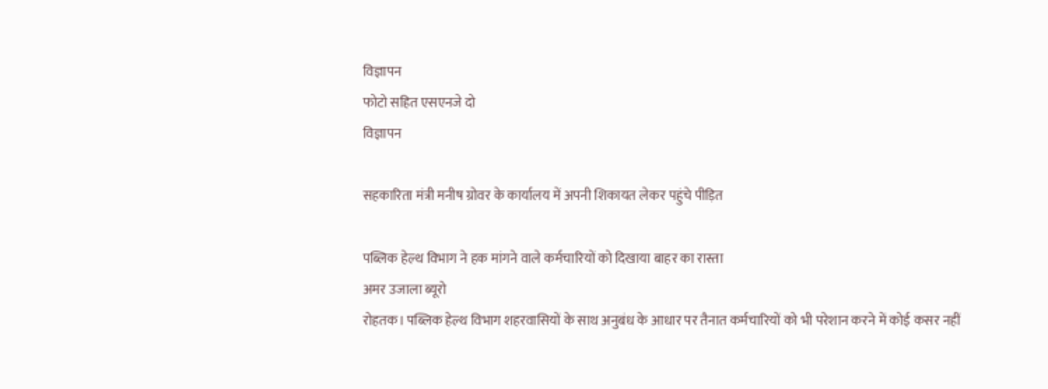विज्ञापन
फोटो सहित एसएनजे दो
विज्ञापन

सहकारिता मंत्री मनीष ग्रोवर के कार्यालय में अपनी शिकायत लेकर पहुंचे पीड़ित

पब्लिक हेल्थ विभाग ने हक मांगने वाले कर्मचारियों को दिखाया बाहर का रास्ता
अमर उजाला ब्यूरो
रोहतक। पब्लिक हेल्थ विभाग शहरवासियों के साथ अनुबंध के आधार पर तैनात कर्मचारियों को भी परेशान करने में कोई कसर नहीं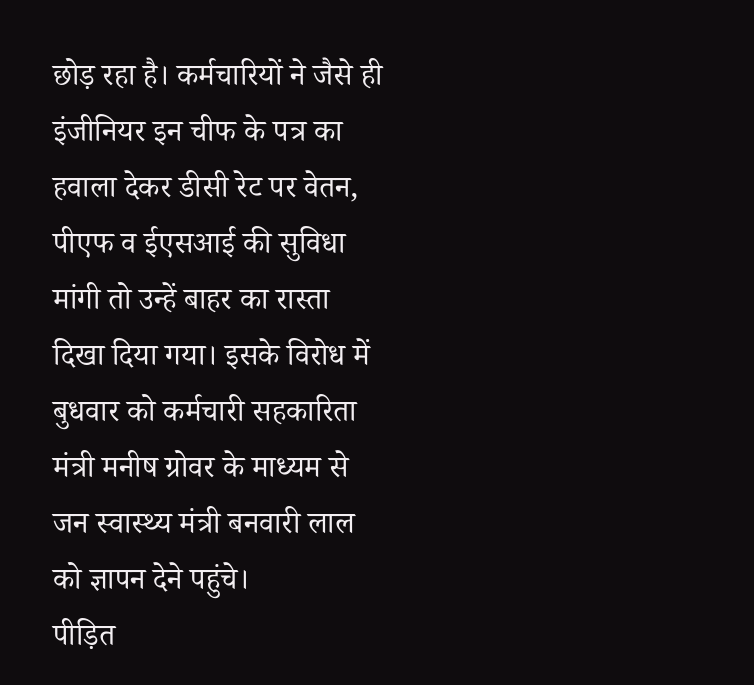छोड़ रहा है। कर्मचारियों ने जैसे ही इंजीनियर इन चीफ के पत्र का हवाला देकर डीसी रेट पर वेतन, पीएफ व ईएसआई की सुविधा मांगी तो उन्हें बाहर का रास्ता दिखा दिया गया। इसके विरोध में बुधवार को कर्मचारी सहकारिता मंत्री मनीष ग्रोवर के माध्यम से जन स्वास्थ्य मंत्री बनवारी लाल को ज्ञापन देने पहुंचे।
पीड़ित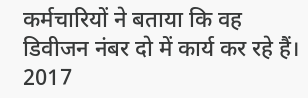कर्मचारियों ने बताया कि वह डिवीजन नंबर दो में कार्य कर रहे हैं। 2017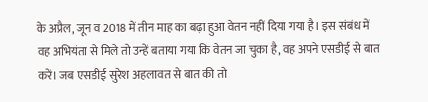के अप्रैल, जून व 2018 में तीन माह का बढ़ा हुआ वेतन नहीं दिया गया है। इस संबंध में वह अभियंता से मिले तो उन्हें बताया गया कि वेतन जा चुका है, वह अपने एसडीई से बात करें। जब एसडीई सुरेश अहलावत से बात की तो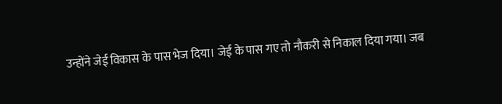उन्होंने जेई विकास के पास भेज दिया। जेई के पास गए तो नौकरी से निकाल दिया गया। जब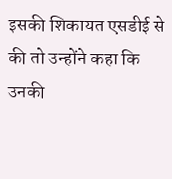इसकी शिकायत एसडीई से की तो उन्होंने कहा कि उनकी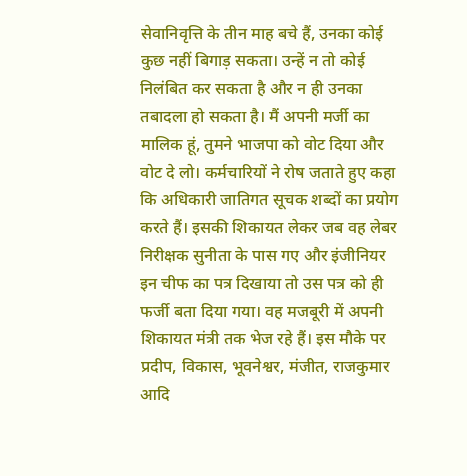सेवानिवृत्ति के तीन माह बचे हैं, उनका कोई कुछ नहीं बिगाड़ सकता। उन्हें न तो कोई निलंबित कर सकता है और न ही उनका तबादला हो सकता है। मैं अपनी मर्जी का मालिक हूं, तुमने भाजपा को वोट दिया और वोट दे लो। कर्मचारियों ने रोष जताते हुए कहा कि अधिकारी जातिगत सूचक शब्दों का प्रयोग करते हैं। इसकी शिकायत लेकर जब वह लेबर निरीक्षक सुनीता के पास गए और इंजीनियर इन चीफ का पत्र दिखाया तो उस पत्र को ही फर्जी बता दिया गया। वह मजबूरी में अपनी शिकायत मंत्री तक भेज रहे हैं। इस मौके पर प्रदीप, विकास, भूवनेश्वर, मंजीत, राजकुमार आदि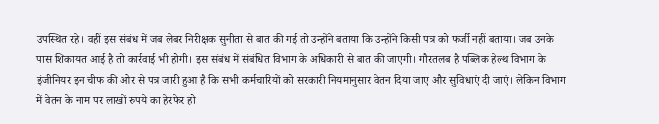उपस्थित रहे। वहीं इस संबंध में जब लेबर निरीक्षक सुनीता से बात की गई तो उन्होंने बताया कि उन्होंने किसी पत्र को फर्जी नहीं बताया। जब उनके पास शिकायत आई है तो कार्रवाई भी होगी। इस संबंध में संबंधित विभाग के अधिकारी से बात की जाएगी। गौरतलब है पब्लिक हेल्थ विभाग के इंजीनियर इन चीफ की ओर से पत्र जारी हुआ है कि सभी कर्मचारियों को सरकारी नियमानुसार वेतन दिया जाए और सुविधाएं दी जाएं। लेकिन विभाग में वेतन के नाम पर लाखों रुपये का हेरफेर हो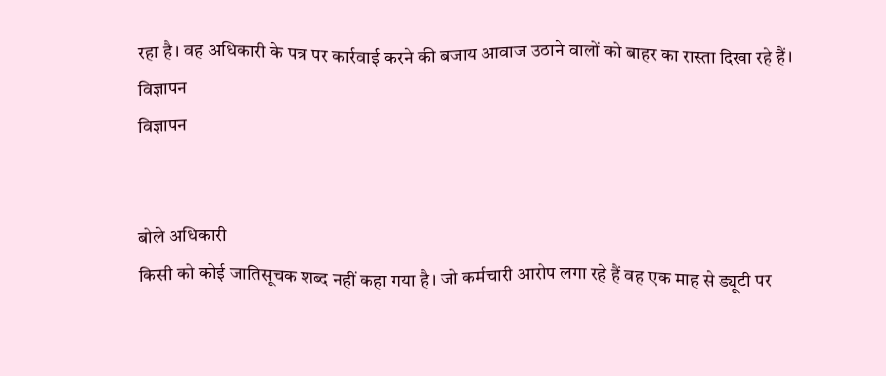रहा है। वह अधिकारी के पत्र पर कार्रवाई करने की बजाय आवाज उठाने वालों को बाहर का रास्ता दिखा रहे हैं।
विज्ञापन
विज्ञापन


बोले अधिकारी
किसी को कोई जातिसूचक शब्द नहीं कहा गया है। जो कर्मचारी आरोप लगा रहे हैं वह एक माह से ड्यूटी पर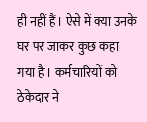ही नहीं हैं। ऐसे में क्या उनके घर पर जाकर कुछ कहा गया है। कर्मचारियों को ठेकेदार ने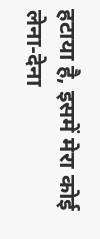हटाया है, इसमें मेरा कोई लेना-देना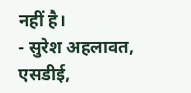नहीं है।
- सुरेश अहलावत, एसडीई,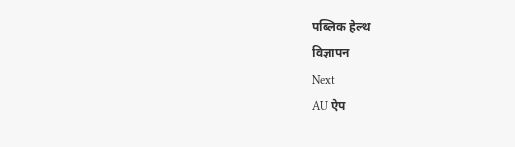पब्लिक हेल्थ
विज्ञापन
Next
AU ऐप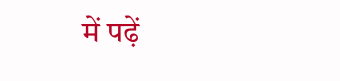में पढ़ें